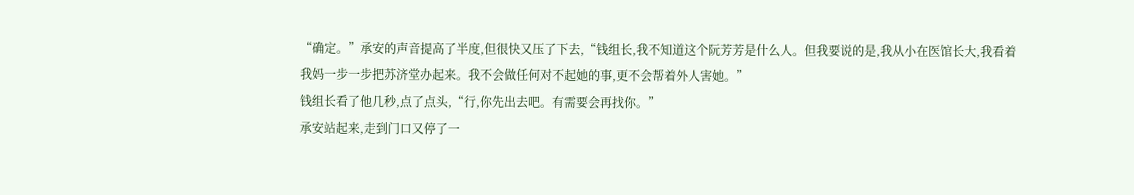“确定。”承安的声音提高了半度,但很快又压了下去,“钱组长,我不知道这个阮芳芳是什么人。但我要说的是,我从小在医馆长大,我看着我妈一步一步把苏济堂办起来。我不会做任何对不起她的事,更不会帮着外人害她。”
钱组长看了他几秒,点了点头,“行,你先出去吧。有需要会再找你。”
承安站起来,走到门口又停了一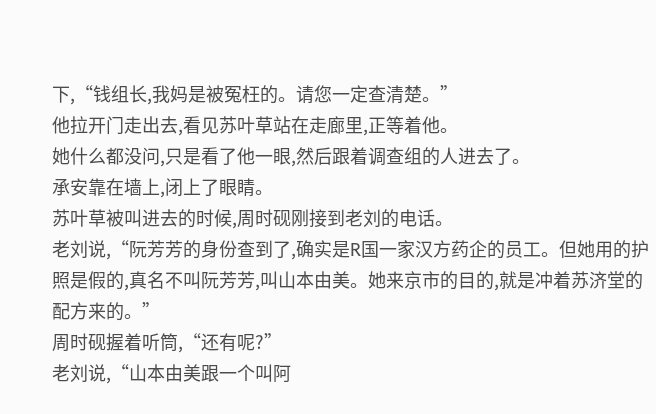下,“钱组长,我妈是被冤枉的。请您一定查清楚。”
他拉开门走出去,看见苏叶草站在走廊里,正等着他。
她什么都没问,只是看了他一眼,然后跟着调查组的人进去了。
承安靠在墙上,闭上了眼睛。
苏叶草被叫进去的时候,周时砚刚接到老刘的电话。
老刘说,“阮芳芳的身份查到了,确实是R国一家汉方药企的员工。但她用的护照是假的,真名不叫阮芳芳,叫山本由美。她来京市的目的,就是冲着苏济堂的配方来的。”
周时砚握着听筒,“还有呢?”
老刘说,“山本由美跟一个叫阿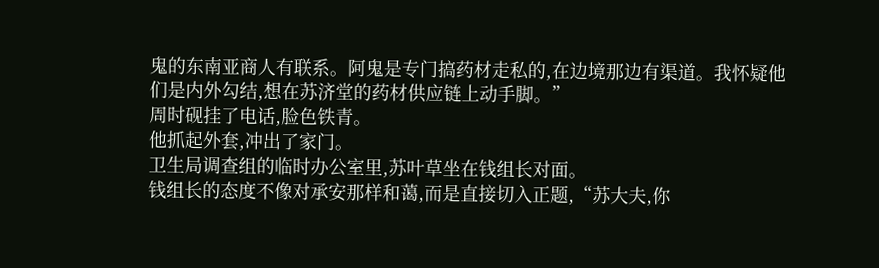鬼的东南亚商人有联系。阿鬼是专门搞药材走私的,在边境那边有渠道。我怀疑他们是内外勾结,想在苏济堂的药材供应链上动手脚。”
周时砚挂了电话,脸色铁青。
他抓起外套,冲出了家门。
卫生局调查组的临时办公室里,苏叶草坐在钱组长对面。
钱组长的态度不像对承安那样和蔼,而是直接切入正题,“苏大夫,你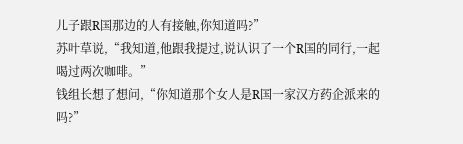儿子跟R国那边的人有接触,你知道吗?”
苏叶草说,“我知道,他跟我提过,说认识了一个R国的同行,一起喝过两次咖啡。”
钱组长想了想问,“你知道那个女人是R国一家汉方药企派来的吗?”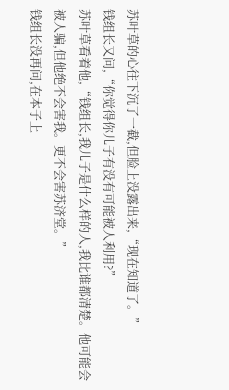苏叶草的心往下沉了一截,但脸上没露出来,“现在知道了。”
钱组长又问,“你觉得你儿子有没有可能被人利用?”
苏叶草看着他,“钱组长,我儿子是什么样的人,我比谁都清楚。他可能会被人骗,但他绝不会害我。更不会害苏济堂。”
钱组长没再问,在本子上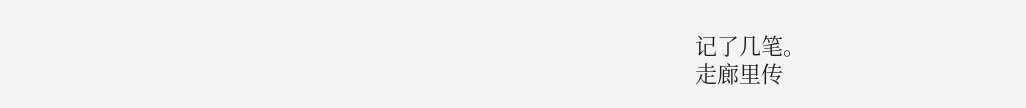记了几笔。
走廊里传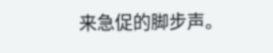来急促的脚步声。